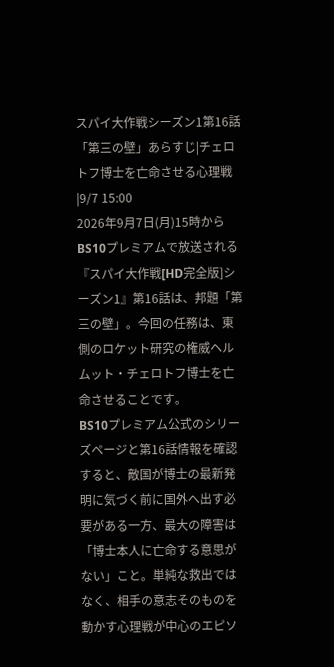スパイ大作戦シーズン1第16話「第三の壁」あらすじ|チェロトフ博士を亡命させる心理戦|9/7 15:00
2026年9月7日(月)15時からBS10プレミアムで放送される『スパイ大作戦[HD完全版]シーズン1』第16話は、邦題「第三の壁」。今回の任務は、東側のロケット研究の権威ヘルムット・チェロトフ博士を亡命させることです。
BS10プレミアム公式のシリーズページと第16話情報を確認すると、敵国が博士の最新発明に気づく前に国外へ出す必要がある一方、最大の障害は「博士本人に亡命する意思がない」こと。単純な救出ではなく、相手の意志そのものを動かす心理戦が中心のエピソ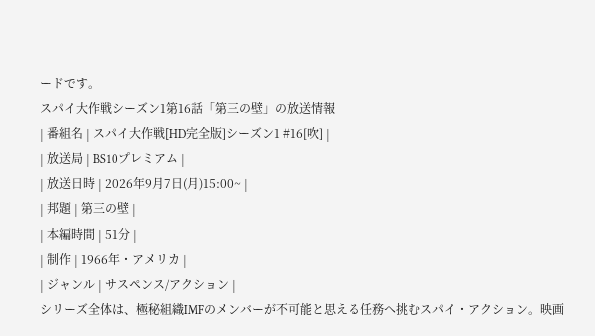ードです。
スパイ大作戦シーズン1第16話「第三の壁」の放送情報
| 番組名 | スパイ大作戦[HD完全版]シーズン1 #16[吹] |
| 放送局 | BS10プレミアム |
| 放送日時 | 2026年9月7日(月)15:00~ |
| 邦題 | 第三の壁 |
| 本編時間 | 51分 |
| 制作 | 1966年・アメリカ |
| ジャンル | サスペンス/アクション |
シリーズ全体は、極秘組織IMFのメンバーが不可能と思える任務へ挑むスパイ・アクション。映画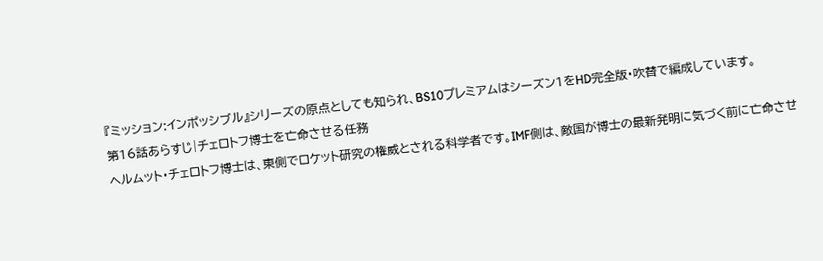『ミッション:インポッシブル』シリーズの原点としても知られ、BS10プレミアムはシーズン1をHD完全版・吹替で編成しています。
第16話あらすじ|チェロトフ博士を亡命させる任務
ヘルムット・チェロトフ博士は、東側でロケット研究の権威とされる科学者です。IMF側は、敵国が博士の最新発明に気づく前に亡命させ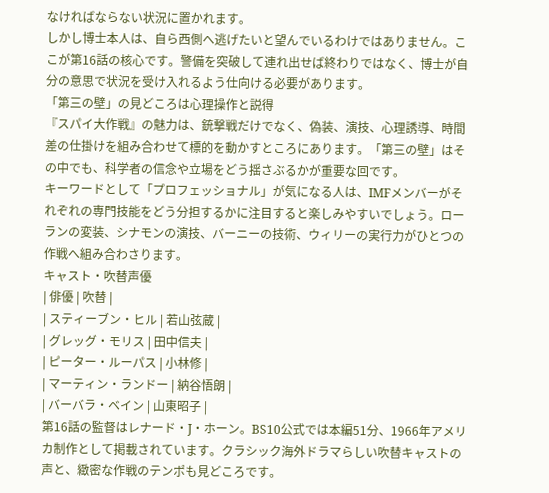なければならない状況に置かれます。
しかし博士本人は、自ら西側へ逃げたいと望んでいるわけではありません。ここが第16話の核心です。警備を突破して連れ出せば終わりではなく、博士が自分の意思で状況を受け入れるよう仕向ける必要があります。
「第三の壁」の見どころは心理操作と説得
『スパイ大作戦』の魅力は、銃撃戦だけでなく、偽装、演技、心理誘導、時間差の仕掛けを組み合わせて標的を動かすところにあります。「第三の壁」はその中でも、科学者の信念や立場をどう揺さぶるかが重要な回です。
キーワードとして「プロフェッショナル」が気になる人は、IMFメンバーがそれぞれの専門技能をどう分担するかに注目すると楽しみやすいでしょう。ローランの変装、シナモンの演技、バーニーの技術、ウィリーの実行力がひとつの作戦へ組み合わさります。
キャスト・吹替声優
| 俳優 | 吹替 |
| スティーブン・ヒル | 若山弦蔵 |
| グレッグ・モリス | 田中信夫 |
| ピーター・ルーパス | 小林修 |
| マーティン・ランドー | 納谷悟朗 |
| バーバラ・ベイン | 山東昭子 |
第16話の監督はレナード・J・ホーン。BS10公式では本編51分、1966年アメリカ制作として掲載されています。クラシック海外ドラマらしい吹替キャストの声と、緻密な作戦のテンポも見どころです。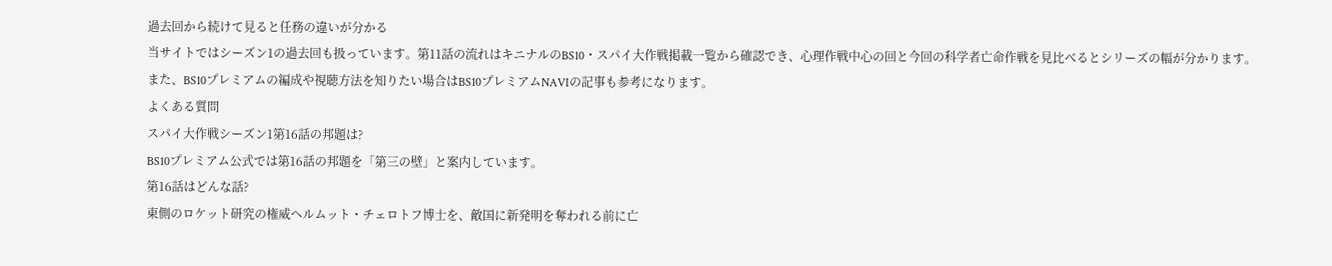過去回から続けて見ると任務の違いが分かる
当サイトではシーズン1の過去回も扱っています。第11話の流れはキニナルのBS10・スパイ大作戦掲載一覧から確認でき、心理作戦中心の回と今回の科学者亡命作戦を見比べるとシリーズの幅が分かります。
また、BS10プレミアムの編成や視聴方法を知りたい場合はBS10プレミアムNAVIの記事も参考になります。
よくある質問
スパイ大作戦シーズン1第16話の邦題は?
BS10プレミアム公式では第16話の邦題を「第三の壁」と案内しています。
第16話はどんな話?
東側のロケット研究の権威ヘルムット・チェロトフ博士を、敵国に新発明を奪われる前に亡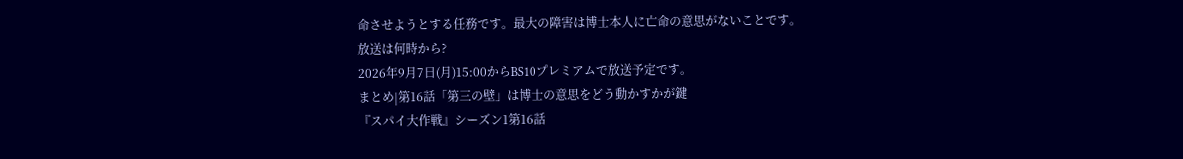命させようとする任務です。最大の障害は博士本人に亡命の意思がないことです。
放送は何時から?
2026年9月7日(月)15:00からBS10プレミアムで放送予定です。
まとめ|第16話「第三の壁」は博士の意思をどう動かすかが鍵
『スパイ大作戦』シーズン1第16話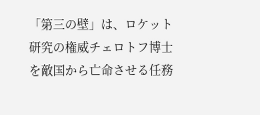「第三の壁」は、ロケット研究の権威チェロトフ博士を敵国から亡命させる任務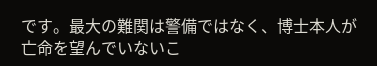です。最大の難関は警備ではなく、博士本人が亡命を望んでいないこ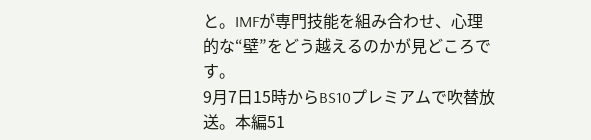と。IMFが専門技能を組み合わせ、心理的な“壁”をどう越えるのかが見どころです。
9月7日15時からBS10プレミアムで吹替放送。本編51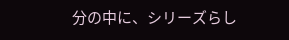分の中に、シリーズらし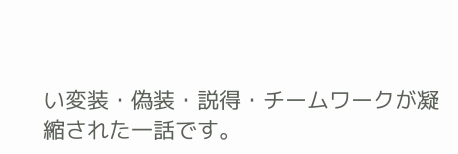い変装・偽装・説得・チームワークが凝縮された一話です。